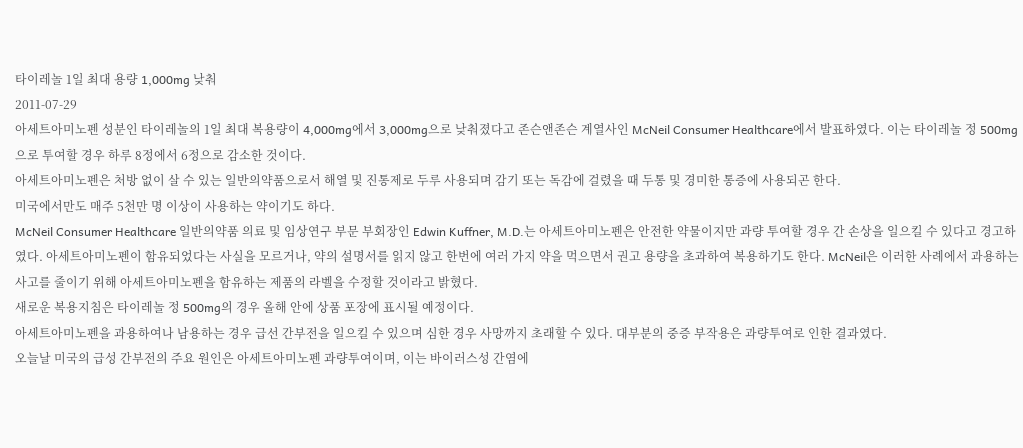타이레놀 1일 최대 용량 1,000mg 낮춰
2011-07-29
아세트아미노펜 성분인 타이레놀의 1일 최대 복용량이 4,000mg에서 3,000mg으로 낮춰졌다고 존슨앤존슨 계열사인 McNeil Consumer Healthcare에서 발표하였다. 이는 타이레놀 정 500mg으로 투여할 경우 하루 8정에서 6정으로 감소한 것이다.
아세트아미노펜은 처방 없이 살 수 있는 일반의약품으로서 해열 및 진통제로 두루 사용되며 감기 또는 독감에 걸렸을 때 두통 및 경미한 통증에 사용되곤 한다.
미국에서만도 매주 5천만 명 이상이 사용하는 약이기도 하다.
McNeil Consumer Healthcare 일반의약품 의료 및 임상연구 부문 부회장인 Edwin Kuffner, M.D.는 아세트아미노펜은 안전한 약물이지만 과량 투여할 경우 간 손상을 일으킬 수 있다고 경고하였다. 아세트아미노펜이 함유되었다는 사실을 모르거나, 약의 설명서를 읽지 않고 한번에 여러 가지 약을 먹으면서 권고 용량을 초과하여 복용하기도 한다. McNeil은 이러한 사례에서 과용하는 사고를 줄이기 위해 아세트아미노펜을 함유하는 제품의 라벨을 수정할 것이라고 밝혔다.
새로운 복용지침은 타이레놀 정 500mg의 경우 올해 안에 상품 포장에 표시될 예정이다.
아세트아미노펜을 과용하여나 남용하는 경우 급선 간부전을 일으킬 수 있으며 심한 경우 사망까지 초래할 수 있다. 대부분의 중증 부작용은 과량투여로 인한 결과였다.
오늘날 미국의 급성 간부전의 주요 원인은 아세트아미노펜 과량투여이며, 이는 바이러스성 간염에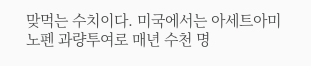맞먹는 수치이다. 미국에서는 아세트아미노펜 과량투여로 매년 수천 명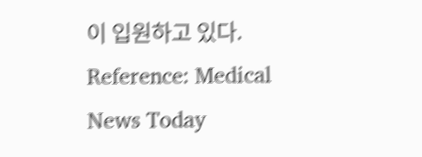이 입원하고 있다.
Reference: Medical News Today